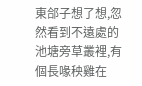東郃子想了想,忽然看到不遠處的池塘旁草叢裡,有個長喙秧雞在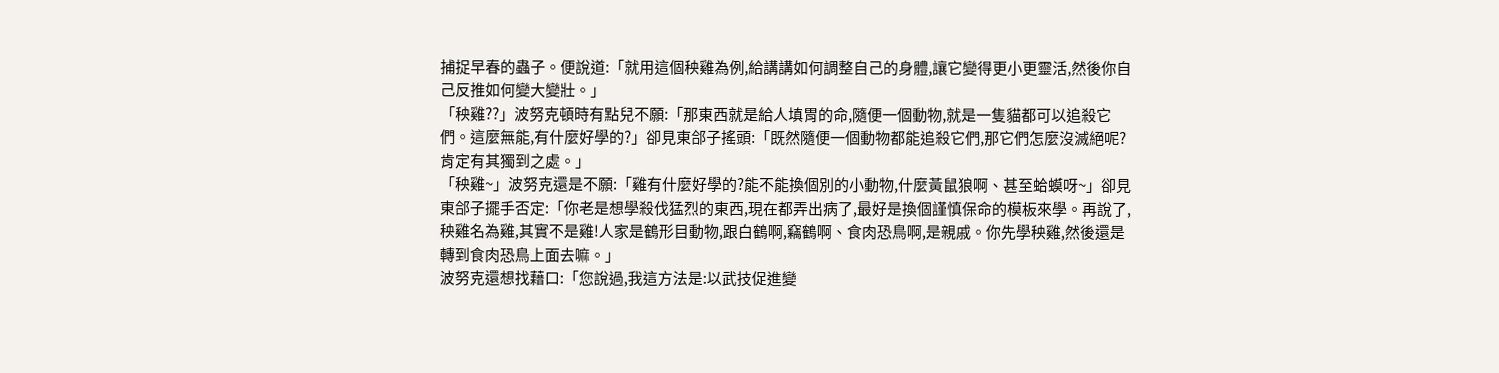捕捉早春的蟲子。便說道:「就用這個秧雞為例,給講講如何調整自己的身體,讓它變得更小更靈活,然後你自己反推如何變大變壯。」
「秧雞??」波努克頓時有點兒不願:「那東西就是給人填胃的命,隨便一個動物,就是一隻貓都可以追殺它們。這麼無能,有什麼好學的?」卻見東郃子搖頭:「既然隨便一個動物都能追殺它們,那它們怎麼沒滅絕呢?肯定有其獨到之處。」
「秧雞~」波努克還是不願:「雞有什麼好學的?能不能換個別的小動物,什麼黃鼠狼啊、甚至蛤蟆呀~」卻見東郃子擺手否定:「你老是想學殺伐猛烈的東西,現在都弄出病了,最好是換個謹慎保命的模板來學。再說了,秧雞名為雞,其實不是雞!人家是鶴形目動物,跟白鶴啊,竊鶴啊、食肉恐鳥啊,是親戚。你先學秧雞,然後還是轉到食肉恐鳥上面去嘛。」
波努克還想找藉口:「您說過,我這方法是:以武技促進變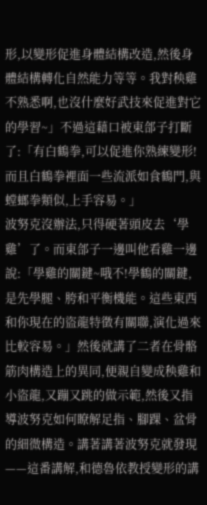形,以變形促進身體結構改造,然後身體結構轉化自然能力等等。我對秧雞不熟悉啊,也沒什麼好武技來促進對它的學習~」不過這藉口被東郃子打斷了:「有白鶴拳,可以促進你熟練變形!而且白鶴拳裡面一些流派如食鶴門,與螳螂拳類似,上手容易。」
波努克沒辦法,只得硬著頭皮去‘學雞’了。而東郃子一邊叫他看雞一邊說:「學雞的關鍵~哦不!學鶴的關鍵,是先學腿、胯和平衡機能。這些東西和你現在的盜龍特徵有關聯,演化過來比較容易。」然後就講了二者在骨骼筋肉構造上的異同,便親自變成秧雞和小盜龍,又蹦又跳的做示範,然後又指導波努克如何瞭解足指、腳踝、盆骨的細微構造。講著講著波努克就發現——這番講解,和德魯依教授變形的講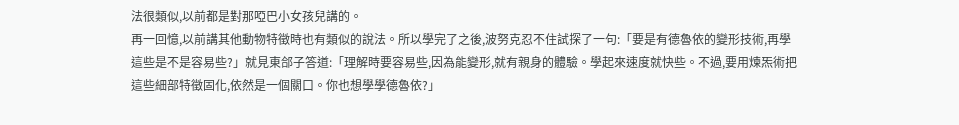法很類似,以前都是對那啞巴小女孩兒講的。
再一回憶,以前講其他動物特徵時也有類似的說法。所以學完了之後,波努克忍不住試探了一句:「要是有德魯依的變形技術,再學這些是不是容易些?」就見東郃子答道:「理解時要容易些,因為能變形,就有親身的體驗。學起來速度就快些。不過,要用煉炁術把這些細部特徵固化,依然是一個關口。你也想學學德魯依?」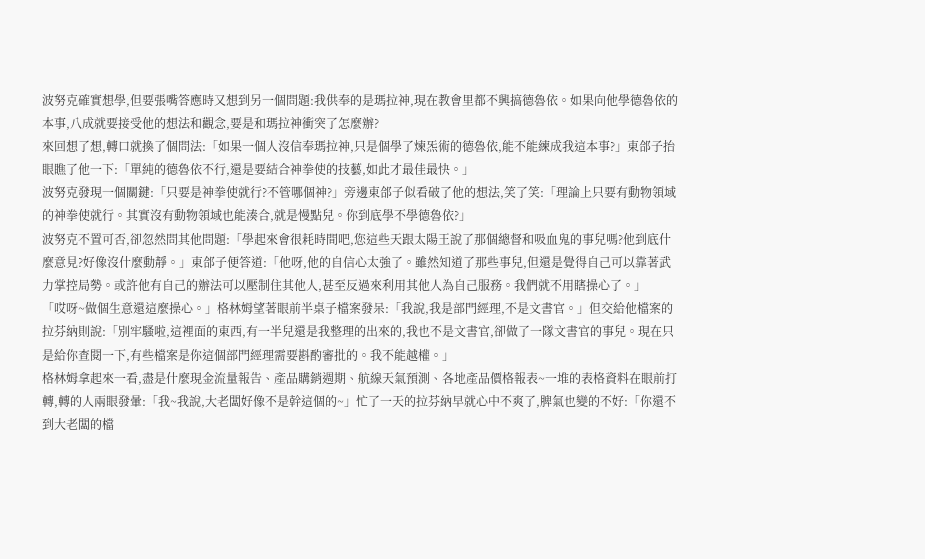波努克確實想學,但要張嘴答應時又想到另一個問題:我供奉的是瑪拉神,現在教會里都不興搞德魯依。如果向他學德魯依的本事,八成就要接受他的想法和觀念,要是和瑪拉神衝突了怎麼辦?
來回想了想,轉口就換了個問法:「如果一個人沒信奉瑪拉神,只是個學了煉炁術的德魯依,能不能練成我這本事?」東郃子抬眼瞧了他一下:「單純的德魯依不行,還是要結合神拳使的技藝,如此才最佳最快。」
波努克發現一個關鍵:「只要是神拳使就行?不管哪個神?」旁邊東郃子似看破了他的想法,笑了笑:「理論上只要有動物領域的神拳使就行。其實沒有動物領域也能湊合,就是慢點兒。你到底學不學德魯依?」
波努克不置可否,卻忽然問其他問題:「學起來會很耗時間吧,您這些天跟太陽王說了那個總督和吸血鬼的事兒嗎?他到底什麼意見?好像沒什麼動靜。」東郃子便答道:「他呀,他的自信心太強了。雖然知道了那些事兒,但還是覺得自己可以靠著武力掌控局勢。或許他有自己的辦法可以壓制住其他人,甚至反過來利用其他人為自己服務。我們就不用瞎操心了。」
「哎呀~做個生意還這麼操心。」格林姆望著眼前半桌子檔案發呆:「我說,我是部門經理,不是文書官。」但交給他檔案的拉芬納則說:「別牢騷啦,這裡面的東西,有一半兒還是我整理的出來的,我也不是文書官,卻做了一隊文書官的事兒。現在只是給你查閱一下,有些檔案是你這個部門經理需要斟酌審批的。我不能越權。」
格林姆拿起來一看,盡是什麼現金流量報告、產品購銷週期、航線天氣預測、各地產品價格報表~一堆的表格資料在眼前打轉,轉的人兩眼發暈:「我~我說,大老闆好像不是幹這個的~」忙了一天的拉芬納早就心中不爽了,脾氣也變的不好:「你還不到大老闆的檔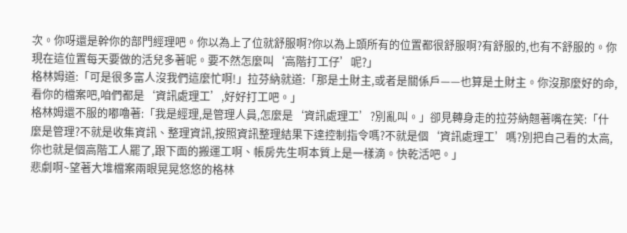次。你呀還是幹你的部門經理吧。你以為上了位就舒服啊?你以為上頭所有的位置都很舒服啊?有舒服的,也有不舒服的。你現在這位置每天要做的活兒多著呢。要不然怎麼叫‘高階打工仔’呢?」
格林姆道:「可是很多富人沒我們這麼忙啊!」拉芬納就道:「那是土財主,或者是關係戶——也算是土財主。你沒那麼好的命,看你的檔案吧,咱們都是‘資訊處理工’,好好打工吧。」
格林姆還不服的嘟嚕著:「我是經理,是管理人員,怎麼是‘資訊處理工’?別亂叫。」卻見轉身走的拉芬納翹著嘴在笑:「什麼是管理?不就是收集資訊、整理資訊,按照資訊整理結果下達控制指令嗎?不就是個‘資訊處理工’嗎?別把自己看的太高,你也就是個高階工人罷了,跟下面的搬運工啊、帳房先生啊本質上是一樣滴。快乾活吧。」
悲劇啊~望著大堆檔案兩眼晃晃悠悠的格林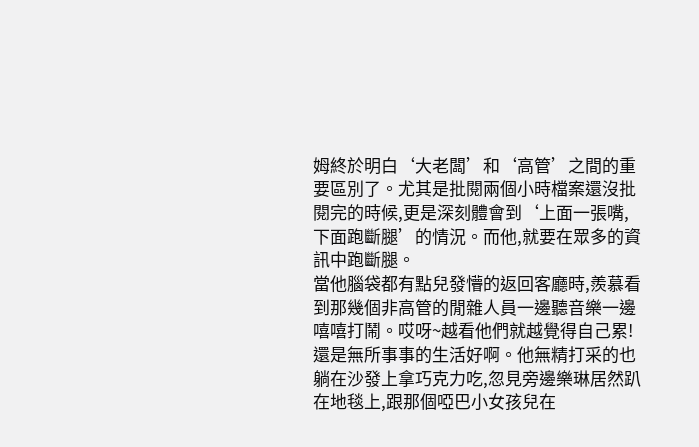姆終於明白‘大老闆’和‘高管’之間的重要區別了。尤其是批閱兩個小時檔案還沒批閱完的時候,更是深刻體會到‘上面一張嘴,下面跑斷腿’的情況。而他,就要在眾多的資訊中跑斷腿。
當他腦袋都有點兒發懵的返回客廳時,羨慕看到那幾個非高管的閒雜人員一邊聽音樂一邊嘻嘻打鬧。哎呀~越看他們就越覺得自己累!還是無所事事的生活好啊。他無精打采的也躺在沙發上拿巧克力吃,忽見旁邊樂琳居然趴在地毯上,跟那個啞巴小女孩兒在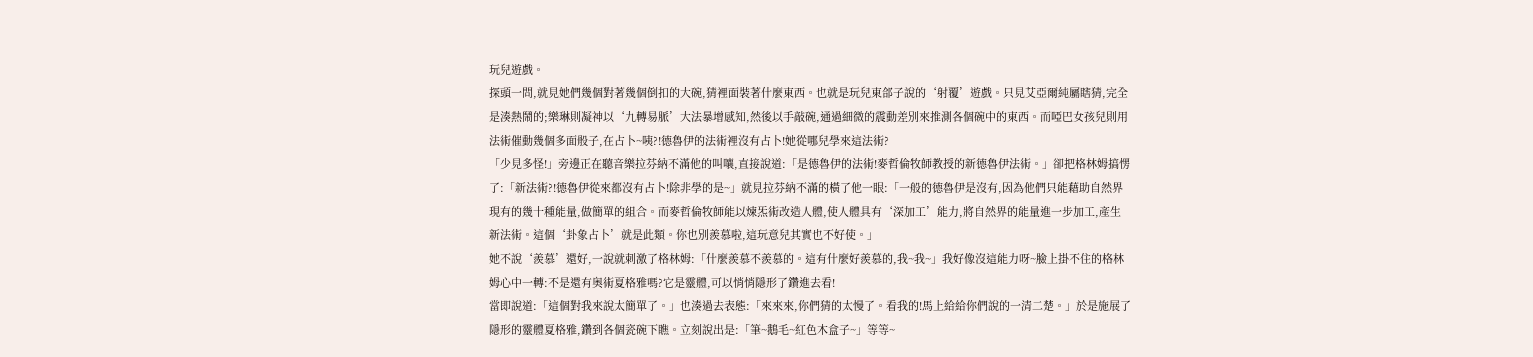玩兒遊戲。
探頭一問,就見她們幾個對著幾個倒扣的大碗,猜裡面裝著什麼東西。也就是玩兒東郃子說的‘射覆’遊戲。只見艾亞爾純屬瞎猜,完全是湊熱鬧的;樂琳則凝神以‘九轉易脈’大法暴增感知,然後以手敲碗,通過細微的震動差別來推測各個碗中的東西。而啞巴女孩兒則用法術催動幾個多面骰子,在占卜~咦?!德魯伊的法術裡沒有占卜!她從哪兒學來這法術?
「少見多怪!」旁邊正在聽音樂拉芬納不滿他的叫嚷,直接說道:「是德魯伊的法術!麥哲倫牧師教授的新德魯伊法術。」卻把格林姆搞愣了:「新法術?!德魯伊從來都沒有占卜!除非學的是~」就見拉芬納不滿的橫了他一眼:「一般的德魯伊是沒有,因為他們只能藉助自然界現有的幾十種能量,做簡單的組合。而麥哲倫牧師能以煉炁術改造人體,使人體具有‘深加工’能力,將自然界的能量進一步加工,產生新法術。這個‘卦象占卜’就是此類。你也別羨慕啦,這玩意兒其實也不好使。」
她不說‘羨慕’還好,一說就刺激了格林姆:「什麼羨慕不羨慕的。這有什麼好羨慕的,我~我~」我好像沒這能力呀~臉上掛不住的格林姆心中一轉:不是還有奧術夏格雅嗎?它是靈體,可以悄悄隱形了鑽進去看!
當即說道:「這個對我來說太簡單了。」也湊過去表態:「來來來,你們猜的太慢了。看我的!馬上給給你們說的一清二楚。」於是施展了隱形的靈體夏格雅,鑽到各個瓷碗下瞧。立刻說出是:「筆~鵝毛~紅色木盒子~」等等~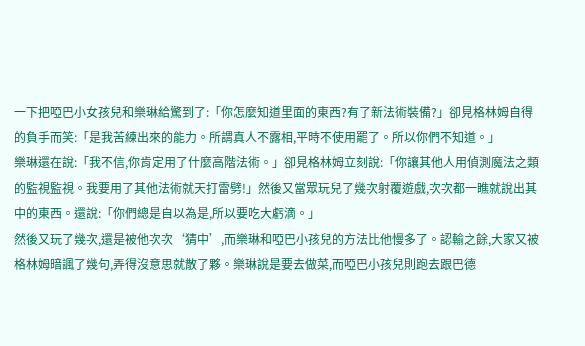一下把啞巴小女孩兒和樂琳給驚到了:「你怎麼知道里面的東西?有了新法術裝備?」卻見格林姆自得的負手而笑:「是我苦練出來的能力。所謂真人不露相,平時不使用罷了。所以你們不知道。」
樂琳還在說:「我不信,你肯定用了什麼高階法術。」卻見格林姆立刻說:「你讓其他人用偵測魔法之類的監視監視。我要用了其他法術就天打雷劈!」然後又當眾玩兒了幾次射覆遊戲,次次都一瞧就說出其中的東西。還說:「你們總是自以為是,所以要吃大虧滴。」
然後又玩了幾次,還是被他次次‘猜中’,而樂琳和啞巴小孩兒的方法比他慢多了。認輸之餘,大家又被格林姆暗諷了幾句,弄得沒意思就散了夥。樂琳說是要去做菜,而啞巴小孩兒則跑去跟巴德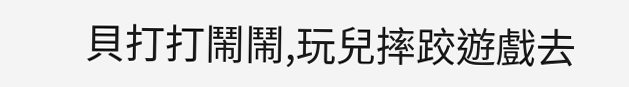貝打打鬧鬧,玩兒摔跤遊戲去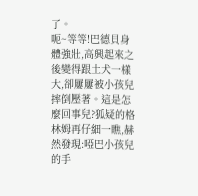了。
呃~等等!巴德貝身體強壯,高興起來之後變得跟土犬一樣大,卻屢屢被小孩兒摔倒壓著。這是怎麼回事兒?狐疑的格林姆再仔細一瞧,赫然發現:啞巴小孩兒的手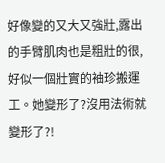好像變的又大又強壯,露出的手臂肌肉也是粗壯的很,好似一個壯實的袖珍搬運工。她變形了?沒用法術就變形了?!